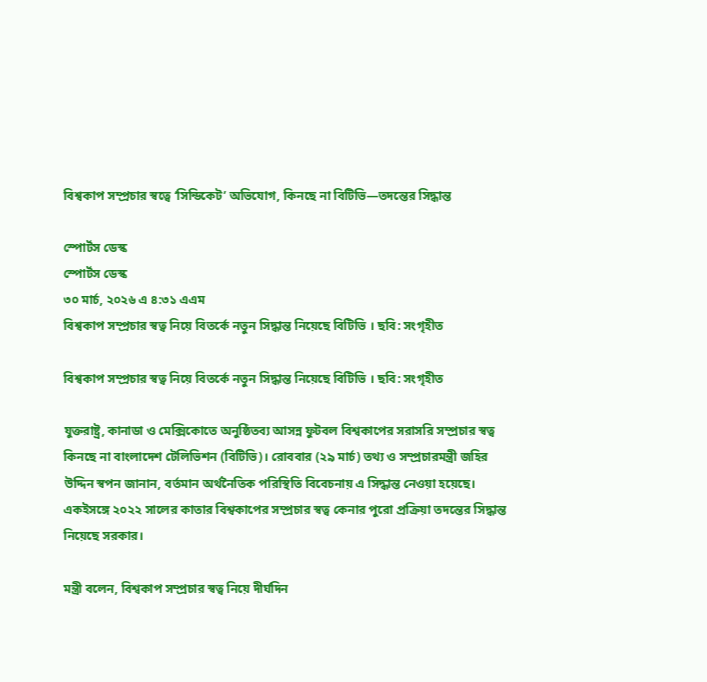বিশ্বকাপ সম্প্রচার স্বত্বে ‘সিন্ডিকেট’ অভিযোগ, কিনছে না বিটিভি—তদন্তের সিদ্ধান্ত

স্পোর্টস ডেস্ক
স্পোর্টস ডেস্ক
৩০ মার্চ, ২০২৬ এ ৪:৩১ এএম
বিশ্বকাপ সম্প্রচার স্বত্ব নিয়ে বিতর্কে নতুন সিদ্ধান্ত নিয়েছে বিটিভি । ছবি: সংগৃহীত

বিশ্বকাপ সম্প্রচার স্বত্ব নিয়ে বিতর্কে নতুন সিদ্ধান্ত নিয়েছে বিটিভি । ছবি: সংগৃহীত

যুক্তরাষ্ট্র, কানাডা ও মেক্সিকোতে অনুষ্ঠিতব্য আসন্ন ফুটবল বিশ্বকাপের সরাসরি সম্প্রচার স্বত্ব কিনছে না বাংলাদেশ টেলিভিশন (বিটিভি)। রোববার (২৯ মার্চ) তথ্য ও সম্প্রচারমন্ত্রী জহির উদ্দিন স্বপন জানান, বর্তমান অর্থনৈতিক পরিস্থিতি বিবেচনায় এ সিদ্ধান্ত নেওয়া হয়েছে। একইসঙ্গে ২০২২ সালের কাতার বিশ্বকাপের সম্প্রচার স্বত্ব কেনার পুরো প্রক্রিয়া তদন্তের সিদ্ধান্ত নিয়েছে সরকার।

মন্ত্রী বলেন, বিশ্বকাপ সম্প্রচার স্বত্ব নিয়ে দীর্ঘদিন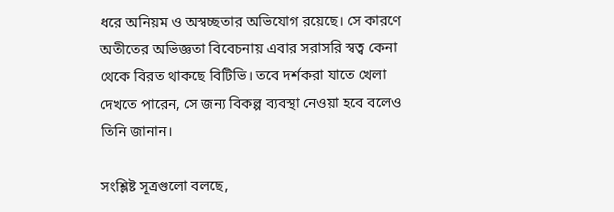ধরে অনিয়ম ও অস্বচ্ছতার অভিযোগ রয়েছে। সে কারণে অতীতের অভিজ্ঞতা বিবেচনায় এবার সরাসরি স্বত্ব কেনা থেকে বিরত থাকছে বিটিভি। তবে দর্শকরা যাতে খেলা দেখতে পারেন, সে জন্য বিকল্প ব্যবস্থা নেওয়া হবে বলেও তিনি জানান।

সংশ্লিষ্ট সূত্রগুলো বলছে,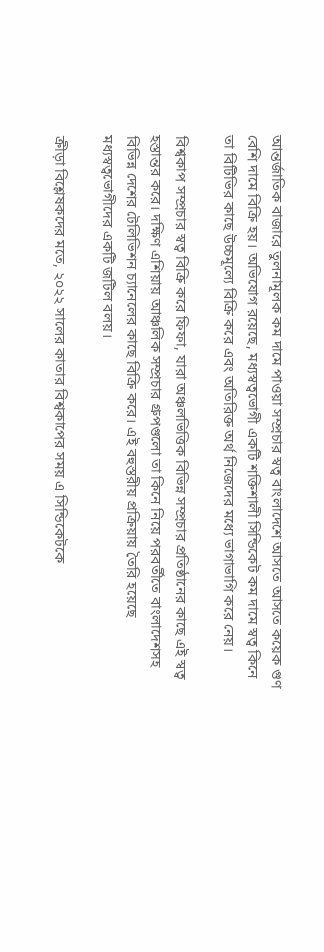আন্তর্জাতিক বাজারে তুলনামূলক কম দামে পাওয়া সম্প্রচার স্বত্ব বাংলাদেশে আসতে আসতে কয়েক গুণ বেশি দামে বিক্রি হয়। অভিযোগ রয়েছে, মধ্যস্বত্বভোগী একটি শক্তিশালী সিন্ডিকেট কম দামে স্বত্ব কিনে তা বিটিভির কাছে উচ্চমূল্যে বিক্রি করে এবং অতিরিক্ত অর্থ নিজেদের মধ্যে ভাগাভাগি করে নেয়।

বিশ্বকাপ সম্প্রচার স্বত্ব বিক্রি করে ফিফা, যারা অঞ্চলভিত্তিক বিভিন্ন সম্প্রচার প্রতিষ্ঠানের কাছে এই স্বত্ব হস্তান্তর করে। দক্ষিণ এশিয়ায় আঞ্চলিক সম্প্রচার গ্রুপগুলো তা কিনে নিয়ে পরবর্তীতে বাংলাদেশসহ বিভিন্ন দেশের টেলিভিশন চ্যানেলের কাছে বিক্রি করে। এই বহুস্তরীয় প্রক্রিয়ায় তৈরি হয়েছে মধ্যস্বত্বভোগীদের একটি জটিল বলয়।

ক্রীড়া বিশ্লেষকদের মতে, ২০২২ সালের কাতার বিশ্বকাপের সময় এ সিন্ডিকেটকে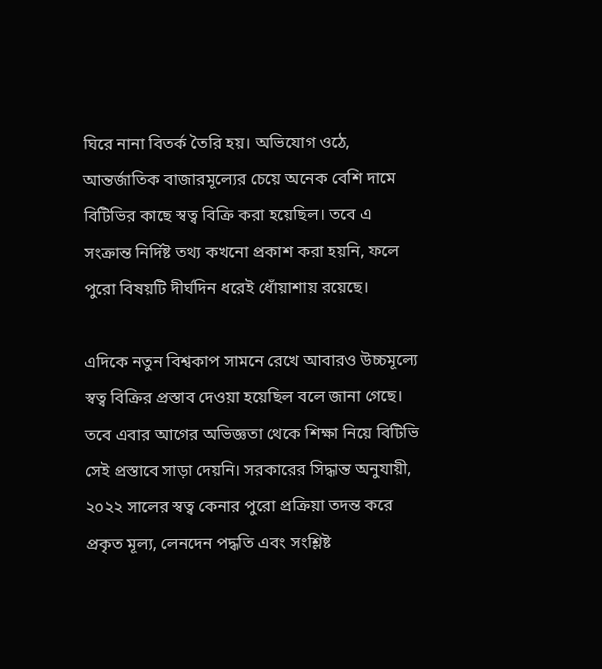ঘিরে নানা বিতর্ক তৈরি হয়। অভিযোগ ওঠে, আন্তর্জাতিক বাজারমূল্যের চেয়ে অনেক বেশি দামে বিটিভির কাছে স্বত্ব বিক্রি করা হয়েছিল। তবে এ সংক্রান্ত নির্দিষ্ট তথ্য কখনো প্রকাশ করা হয়নি, ফলে পুরো বিষয়টি দীর্ঘদিন ধরেই ধোঁয়াশায় রয়েছে।

এদিকে নতুন বিশ্বকাপ সামনে রেখে আবারও উচ্চমূল্যে স্বত্ব বিক্রির প্রস্তাব দেওয়া হয়েছিল বলে জানা গেছে। তবে এবার আগের অভিজ্ঞতা থেকে শিক্ষা নিয়ে বিটিভি সেই প্রস্তাবে সাড়া দেয়নি। সরকারের সিদ্ধান্ত অনুযায়ী, ২০২২ সালের স্বত্ব কেনার পুরো প্রক্রিয়া তদন্ত করে প্রকৃত মূল্য, লেনদেন পদ্ধতি এবং সংশ্লিষ্ট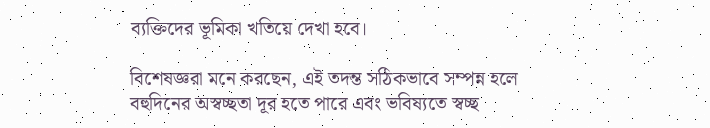ব্যক্তিদের ভূমিকা খতিয়ে দেখা হবে।

বিশেষজ্ঞরা মনে করছেন, এই তদন্ত সঠিকভাবে সম্পন্ন হলে বহুদিনের অস্বচ্ছতা দূর হতে পারে এবং ভবিষ্যতে স্বচ্ছ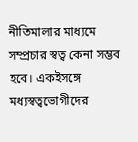নীতিমালার মাধ্যমে সম্প্রচার স্বত্ব কেনা সম্ভব হবে। একইসঙ্গে মধ্যস্বত্বভোগীদের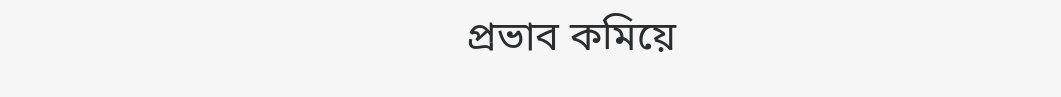প্রভাব কমিয়ে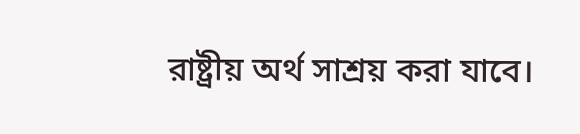রাষ্ট্রীয় অর্থ সাশ্রয় করা যাবে।